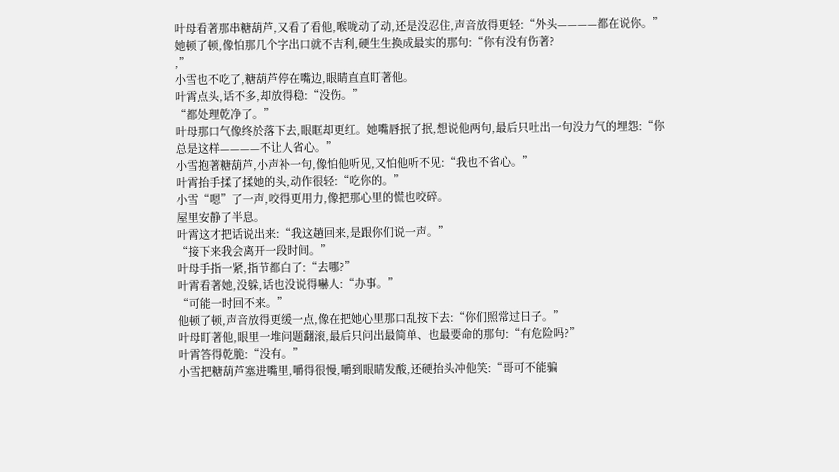叶母看著那串糖葫芦,又看了看他,喉咙动了动,还是没忍住,声音放得更轻:“外头————都在说你。”
她顿了顿,像怕那几个字出口就不吉利,硬生生换成最实的那句:“你有没有伤著?
,”
小雪也不吃了,糖葫芦停在嘴边,眼睛直直盯著他。
叶霄点头,话不多,却放得稳:“没伤。”
“都处理乾净了。”
叶母那口气像终於落下去,眼眶却更红。她嘴唇抿了抿,想说他两句,最后只吐出一句没力气的埋怨:“你总是这样————不让人省心。”
小雪抱著糖葫芦,小声补一句,像怕他听见,又怕他听不见:“我也不省心。”
叶霄抬手揉了揉她的头,动作很轻:“吃你的。”
小雪“嗯”了一声,咬得更用力,像把那心里的慌也咬碎。
屋里安静了半息。
叶霄这才把话说出来:“我这趟回来,是跟你们说一声。”
“接下来我会离开一段时间。”
叶母手指一紧,指节都白了:“去哪?”
叶霄看著她,没躲,话也没说得嚇人:“办事。”
“可能一时回不来。”
他顿了顿,声音放得更缓一点,像在把她心里那口乱按下去:“你们照常过日子。”
叶母盯著他,眼里一堆问题翻滚,最后只问出最简单、也最要命的那句:“有危险吗?”
叶霄答得乾脆:“没有。”
小雪把糖葫芦塞进嘴里,嚼得很慢,嚼到眼睛发酸,还硬抬头冲他笑:“哥可不能骗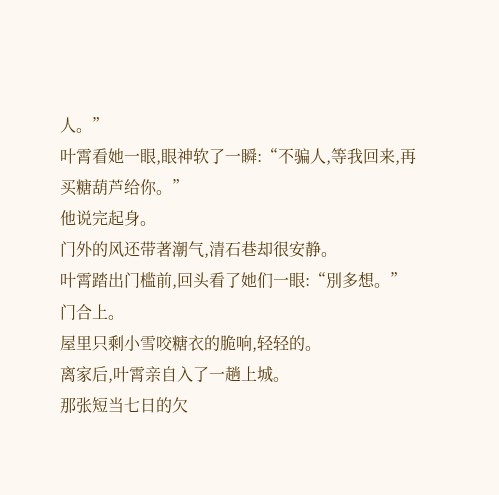人。”
叶霄看她一眼,眼神软了一瞬:“不骗人,等我回来,再买糖葫芦给你。”
他说完起身。
门外的风还带著潮气,清石巷却很安静。
叶霄踏出门槛前,回头看了她们一眼:“別多想。”
门合上。
屋里只剩小雪咬糖衣的脆响,轻轻的。
离家后,叶霄亲自入了一趟上城。
那张短当七日的欠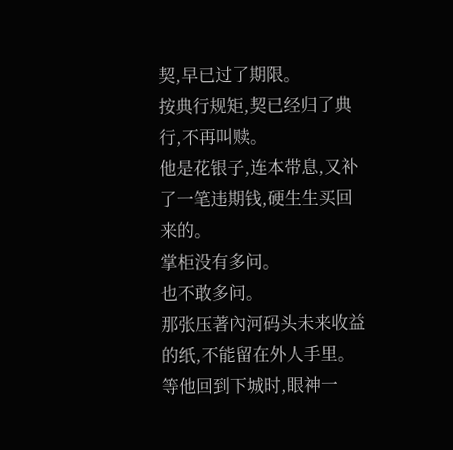契,早已过了期限。
按典行规矩,契已经归了典行,不再叫赎。
他是花银子,连本带息,又补了一笔违期钱,硬生生买回来的。
掌柜没有多问。
也不敢多问。
那张压著內河码头未来收益的纸,不能留在外人手里。
等他回到下城时,眼神一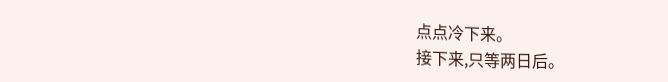点点冷下来。
接下来,只等两日后。